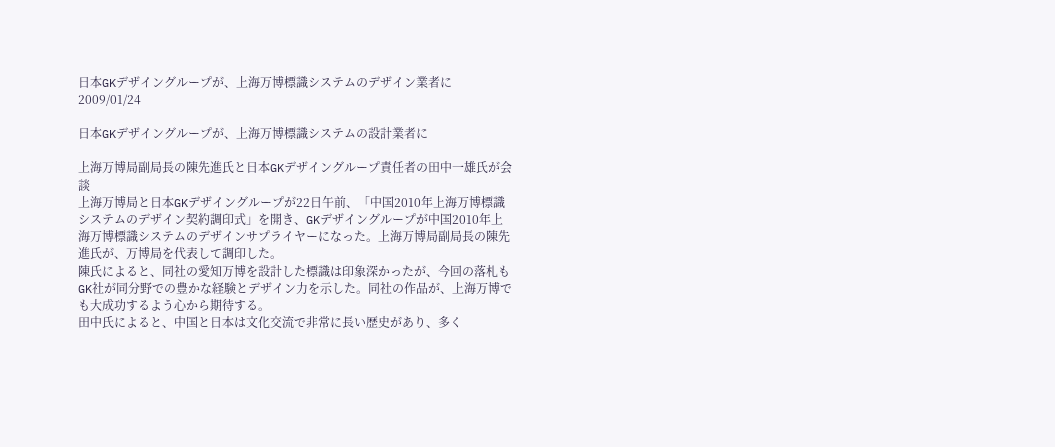日本GKデザイングループが、上海万博標識システムのデザイン業者に
2009/01/24

日本GKデザイングループが、上海万博標識システムの設計業者に

上海万博局副局長の陳先進氏と日本GKデザイングループ責任者の田中一雄氏が会談
上海万博局と日本GKデザイングループが22日午前、「中国2010年上海万博標識システムのデザイン契約調印式」を開き、GKデザイングループが中国2010年上海万博標識システムのデザインサプライヤーになった。上海万博局副局長の陳先進氏が、万博局を代表して調印した。
陳氏によると、同社の愛知万博を設計した標識は印象深かったが、今回の落札もGK社が同分野での豊かな経験とデザイン力を示した。同社の作品が、上海万博でも大成功するよう心から期待する。
田中氏によると、中国と日本は文化交流で非常に長い歴史があり、多く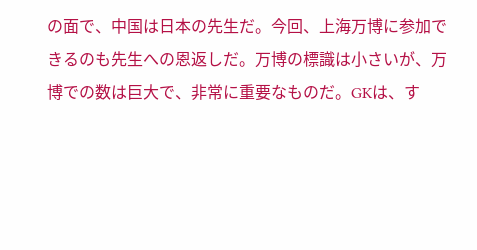の面で、中国は日本の先生だ。今回、上海万博に参加できるのも先生への恩返しだ。万博の標識は小さいが、万博での数は巨大で、非常に重要なものだ。GKは、す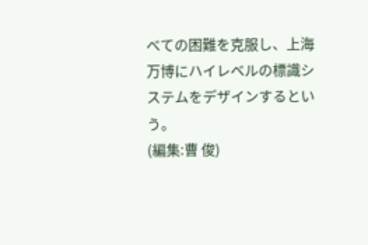べての困難を克服し、上海万博にハイレベルの標識システムをデザインするという。
(編集:曹 俊)